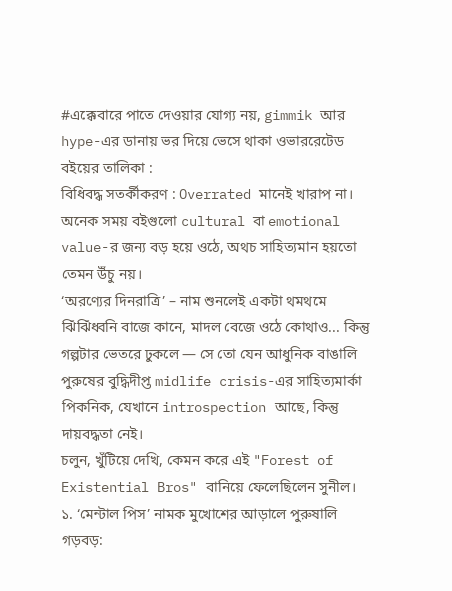#এক্কেবারে পাতে দেওয়ার যোগ্য নয়, gimmik আর hype-এর ডানায় ভর দিয়ে ভেসে থাকা ওভাররেটেড বইয়ের তালিকা :
বিধিবদ্ধ সতর্কীকরণ : Overrated মানেই খারাপ না। অনেক সময় বইগুলো cultural বা emotional value-র জন্য বড় হয়ে ওঠে, অথচ সাহিত্যমান হয়তো তেমন উঁচু নয়।
‘অরণ্যের দিনরাত্রি’ – নাম শুনলেই একটা থমথমে ঝিঁঝিঁধ্বনি বাজে কানে, মাদল বেজে ওঠে কোথাও... কিন্তু গল্পটার ভেতরে ঢুকলে — সে তো যেন আধুনিক বাঙালি পুরুষের বুদ্ধিদীপ্ত midlife crisis-এর সাহিত্যমার্কা পিকনিক, যেখানে introspection আছে, কিন্তু দায়বদ্ধতা নেই।
চলুন, খুঁটিয়ে দেখি, কেমন করে এই "Forest of Existential Bros" বানিয়ে ফেলেছিলেন সুনীল।
১. ‘মেন্টাল পিস’ নামক মুখোশের আড়ালে পুরুষালি গড়বড়: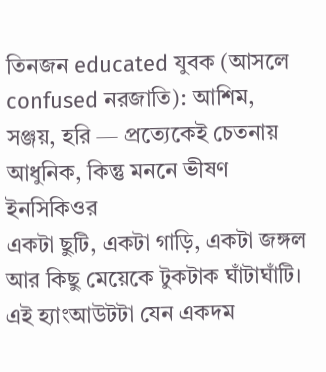তিনজন educated যুবক (আসলে confused নরজাতি): আশিম, সঞ্জয়, হরি — প্রত্যেকেই চেতনায় আধুনিক, কিন্তু মননে ভীষণ ইনসিকিওর
একটা ছুটি, একটা গাড়ি, একটা জঙ্গল আর কিছু মেয়েকে টুকটাক ঘাঁটাঘাঁটি।
এই হ্যাংআউটটা যেন একদম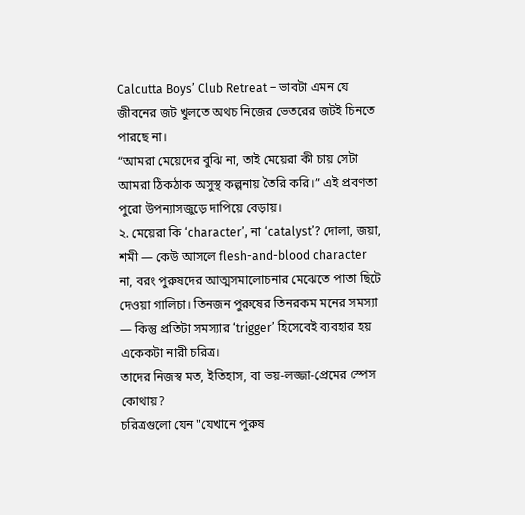Calcutta Boys’ Club Retreat – ভাবটা এমন যে জীবনের জট খুলতে অথচ নিজের ভেতরের জটই চিনতে পারছে না।
“আমরা মেয়েদের বুঝি না, তাই মেয়েরা কী চায় সেটা আমরা ঠিকঠাক অসুস্থ কল্পনায় তৈরি করি।” এই প্রবণতা পুরো উপন্যাসজুড়ে দাপিয়ে বেড়ায়।
২. মেয়েরা কি ‘character’, না ‘catalyst’? দোলা, জয়া, শমী — কেউ আসলে flesh-and-blood character না, বরং পুরুষদের আত্মসমালোচনার মেঝেতে পাতা ছিটে দেওয়া গালিচা। তিনজন পুরুষের তিনরকম মনের সমস্যা — কিন্তু প্রতিটা সমস্যার ‘trigger’ হিসেবেই ব্যবহার হয় একেকটা নারী চরিত্র।
তাদের নিজস্ব মত, ইতিহাস, বা ভয়-লজ্জা-প্রেমের স্পেস কোথায়?
চরিত্রগুলো যেন "যেখানে পুরুষ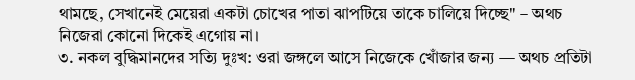থামছে, সেখানেই মেয়েরা একটা চোখের পাতা ঝাপটিয়ে তাকে চালিয়ে দিচ্ছে" – অথচ নিজেরা কোনো দিকেই এগোয় না।
৩. নকল বুদ্ধিমানদের সত্যি দুঃখ: ওরা জঙ্গলে আসে নিজেকে খোঁজার জন্য — অথচ প্রতিটা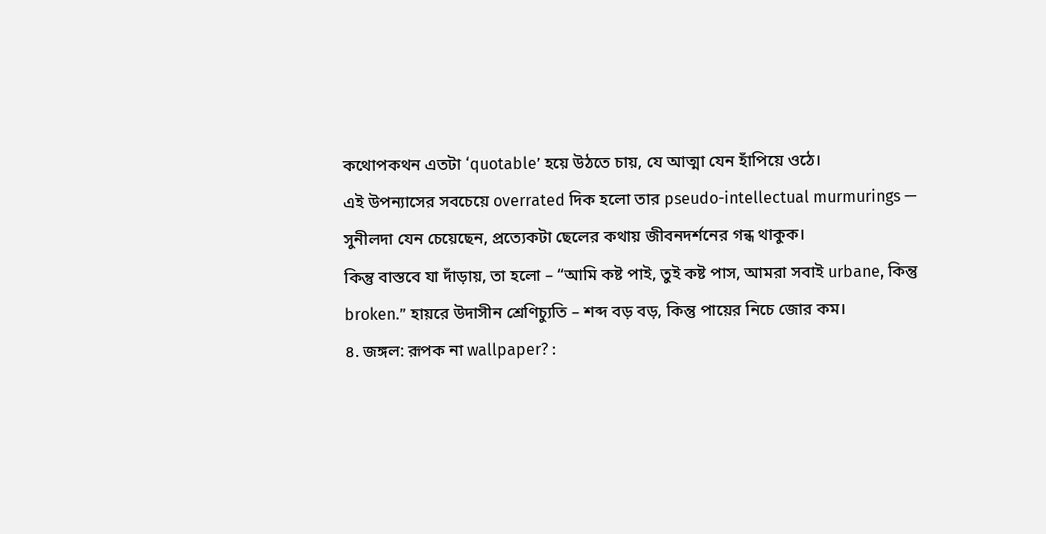কথোপকথন এতটা ‘quotable’ হয়ে উঠতে চায়, যে আত্মা যেন হাঁপিয়ে ওঠে।
এই উপন্যাসের সবচেয়ে overrated দিক হলো তার pseudo-intellectual murmurings — সুনীলদা যেন চেয়েছেন, প্রত্যেকটা ছেলের কথায় জীবনদর্শনের গন্ধ থাকুক।
কিন্তু বাস্তবে যা দাঁড়ায়, তা হলো – “আমি কষ্ট পাই, তুই কষ্ট পাস, আমরা সবাই urbane, কিন্তু broken.” হায়রে উদাসীন শ্রেণিচ্যুতি – শব্দ বড় বড়, কিন্তু পায়ের নিচে জোর কম।
৪. জঙ্গল: রূপক না wallpaper? :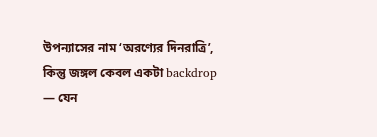উপন্যাসের নাম ‘অরণ্যের দিনরাত্রি’, কিন্তু জঙ্গল কেবল একটা backdrop — যেন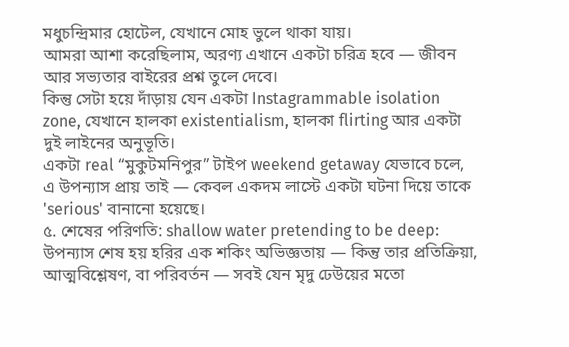মধুচন্দ্রিমার হোটেল, যেখানে মোহ ভুলে থাকা যায়।
আমরা আশা করেছিলাম, অরণ্য এখানে একটা চরিত্র হবে — জীবন আর সভ্যতার বাইরের প্রশ্ন তুলে দেবে।
কিন্তু সেটা হয়ে দাঁড়ায় যেন একটা Instagrammable isolation zone, যেখানে হালকা existentialism, হালকা flirting আর একটা দুই লাইনের অনুভূতি।
একটা real “মুকুটমনিপুর” টাইপ weekend getaway যেভাবে চলে, এ উপন্যাস প্রায় তাই — কেবল একদম লাস্টে একটা ঘটনা দিয়ে তাকে 'serious' বানানো হয়েছে।
৫. শেষের পরিণতি: shallow water pretending to be deep: উপন্যাস শেষ হয় হরির এক শকিং অভিজ্ঞতায় — কিন্তু তার প্রতিক্রিয়া, আত্মবিশ্লেষণ, বা পরিবর্তন — সবই যেন মৃদু ঢেউয়ের মতো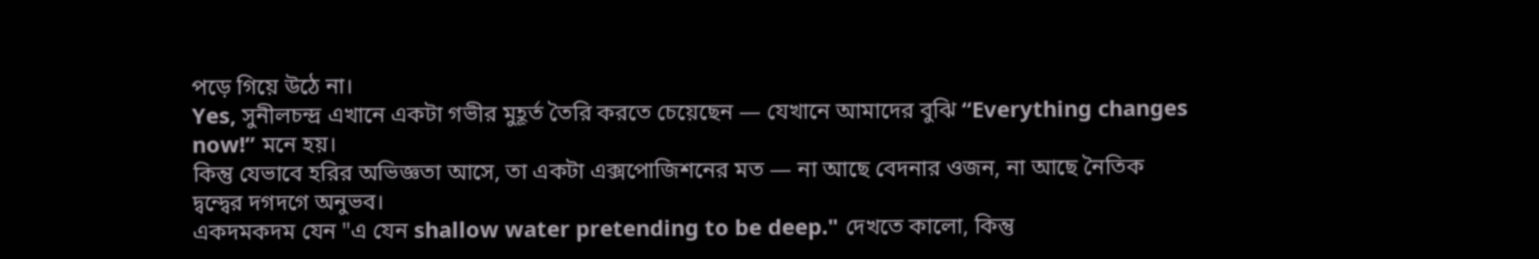পড়ে গিয়ে উঠে না।
Yes, সুনীলচন্দ্র এখানে একটা গভীর মুহূর্ত তৈরি করতে চেয়েছেন — যেখানে আমাদের বুঝি “Everything changes now!” মনে হয়।
কিন্তু যেভাবে হরির অভিজ্ঞতা আসে, তা একটা এক্সপোজিশনের মত — না আছে বেদনার ওজন, না আছে নৈতিক দ্বন্দ্বের দগদগে অনুভব।
একদমকদম যেন "এ যেন shallow water pretending to be deep." দেখতে কালো, কিন্তু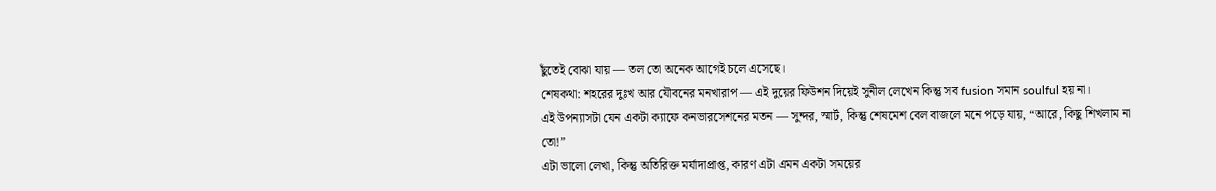ছুঁতেই বোঝা যায় — তল তো অনেক আগেই চলে এসেছে।
শেষকথা: শহরের দুঃখ আর যৌবনের মনখারাপ — এই দুয়ের ফিউশন দিয়েই সুনীল লেখেন কিন্তু সব fusion সমান soulful হয় না।
এই উপন্যাসটা যেন একটা ক্যাফে কনভারসেশনের মতন — সুন্দর, স্মার্ট, কিন্তু শেষমেশ বেল বাজলে মনে পড়ে যায়, “আরে, কিছু শিখলাম না তো!”
এটা ভালো লেখা, কিন্তু অতিরিক্ত মর্যাদাপ্রাপ্ত, কারণ এটা এমন একটা সময়ের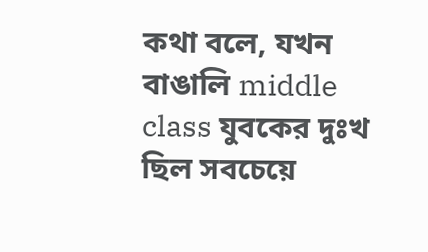কথা বলে, যখন বাঙালি middle class যুবকের দুঃখ ছিল সবচেয়ে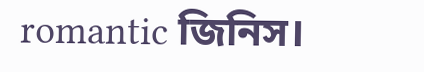romantic জিনিস।